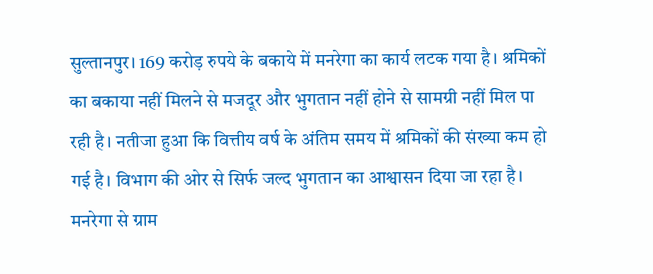सुल्तानपुर। 169 करोड़ रुपये के बकाये में मनरेगा का कार्य लटक गया है। श्रमिकों का बकाया नहीं मिलने से मजदूर और भुगतान नहीं होने से सामग्री नहीं मिल पा रही है। नतीजा हुआ कि वित्तीय वर्ष के अंतिम समय में श्रमिकों की संख्या कम हो गई है। विभाग की ओर से सिर्फ जल्द भुगतान का आश्वासन दिया जा रहा है।
मनरेगा से ग्राम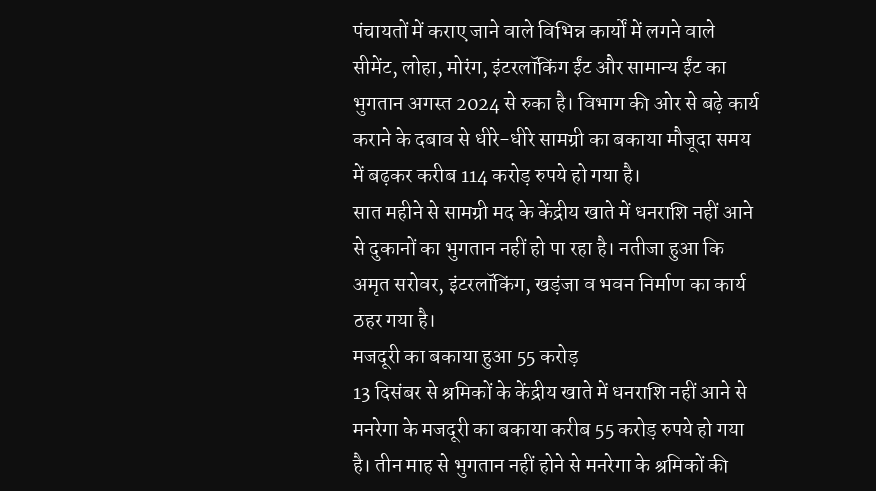पंचायतों में कराए जाने वाले विभिन्न कार्यों में लगने वाले सीमेंट, लोहा, मोरंग, इंटरलॉकिंग ईंट और सामान्य ईंट का भुगतान अगस्त 2024 से रुका है। विभाग की ओर से बढ़े कार्य कराने के दबाव से धीरे-धीरे सामग्री का बकाया मौजूदा समय में बढ़कर करीब 114 करोड़ रुपये हो गया है।
सात महीने से सामग्री मद के केंद्रीय खाते में धनराशि नहीं आने से दुकानों का भुगतान नहीं हो पा रहा है। नतीजा हुआ कि अमृत सरोवर, इंटरलॉकिंग, खड़ंजा व भवन निर्माण का कार्य ठहर गया है।
मजदूरी का बकाया हुआ 55 करोड़
13 दिसंबर से श्रमिकों के केंद्रीय खाते में धनराशि नहीं आने से मनरेगा के मजदूरी का बकाया करीब 55 करोड़ रुपये हो गया है। तीन माह से भुगतान नहीं होने से मनरेगा के श्रमिकों की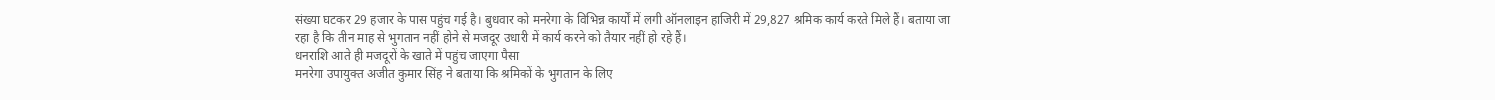संख्या घटकर 29 हजार के पास पहुंच गई है। बुधवार को मनरेगा के विभिन्न कार्यों में लगी ऑनलाइन हाजिरी में 29,827 श्रमिक कार्य करते मिले हैं। बताया जा रहा है कि तीन माह से भुगतान नहीं होने से मजदूर उधारी में कार्य करने को तैयार नहीं हो रहे हैं।
धनराशि आते ही मजदूरों के खाते में पहुंच जाएगा पैसा
मनरेगा उपायुक्त अजीत कुमार सिंह ने बताया कि श्रमिकों के भुगतान के लिए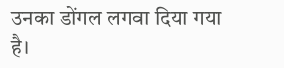उनका डोंगल लगवा दिया गया है।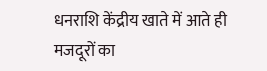धनराशि केंद्रीय खाते में आते ही मजदूरों का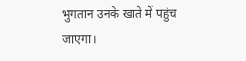भुगतान उनके खाते में पहुंच जाएगा।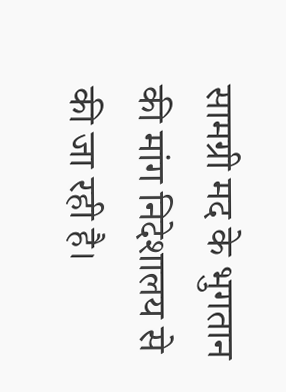सामग्री मद के भुगतान की मांग निदेशालय से की जा रही है।